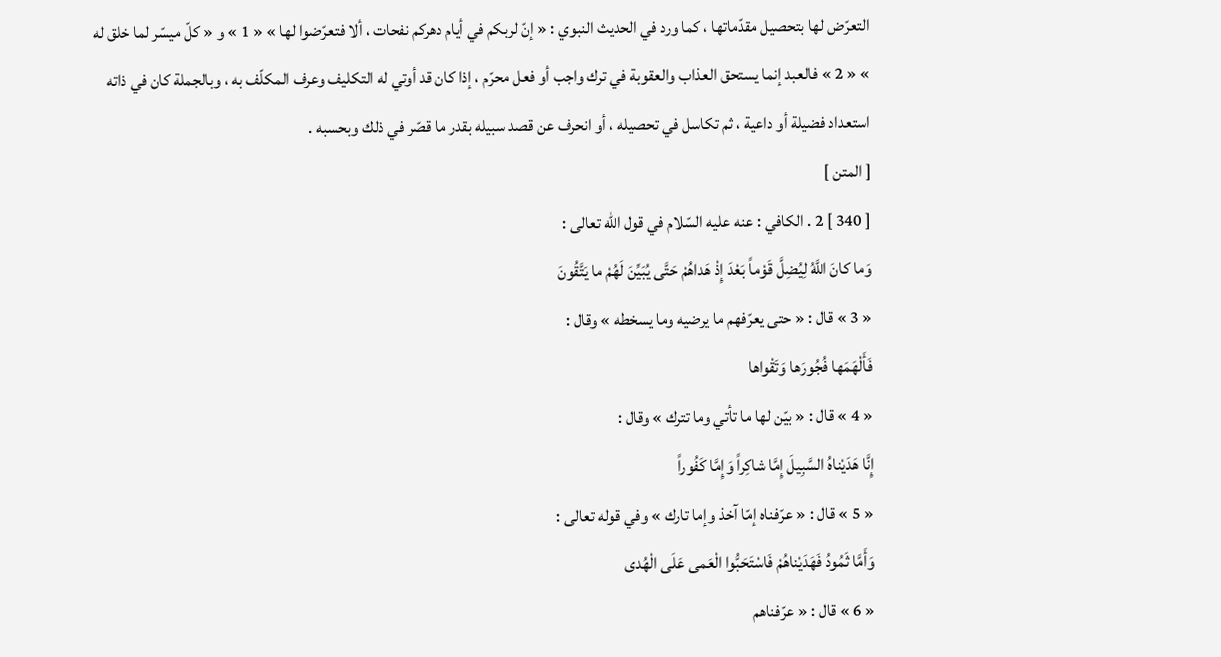التعرّض لها بتحصيل مقدّماتها ، كما ورد في الحديث النبوي : « إنّ لربكم في أيام دهركم نفحات ، ألا فتعرّضوا لها » « 1 » و « كلّ ميسّر لما خلق له » « 2 » فالعبد إنما يستحق العذاب والعقوبة في ترك واجب أو فعل محرّم ، إذا كان قد أوتي له التكليف وعرف المكلّف به ، وبالجملة كان في ذاته استعداد فضيلة أو داعية ، ثم تكاسل في تحصيله ، أو انحرف عن قصد سبيله بقدر ما قصّر في ذلك وبحسبه .
[ المتن ]
[ 340 ] 2 . الكافي : عنه عليه السّلام في قول اللّه تعالى :
وَما كانَ اللَّهُ لِيُضِلَّ قَوْماً بَعْدَ إِذْ هَداهُمْ حَتَّى يُبَيِّنَ لَهُمْ ما يَتَّقُونَ
« 3 » قال : « حتى يعرّفهم ما يرضيه وما يسخطه » وقال :
فَأَلْهَمَها فُجُورَها وَتَقْواها
« 4 » قال : « بيّن لها ما تأتي وما تترك » وقال :
إِنَّا هَدَيْناهُ السَّبِيلَ إِمَّا شاكِراً وَإِمَّا كَفُوراً
« 5 » قال : « عرّفناه إمّا آخذ وإما تارك » وفي قوله تعالى :
وَأَمَّا ثَمُودُ فَهَدَيْناهُمْ فَاسْتَحَبُّوا الْعَمى عَلَى الْهُدى
« 6 » قال : « عرّفناهم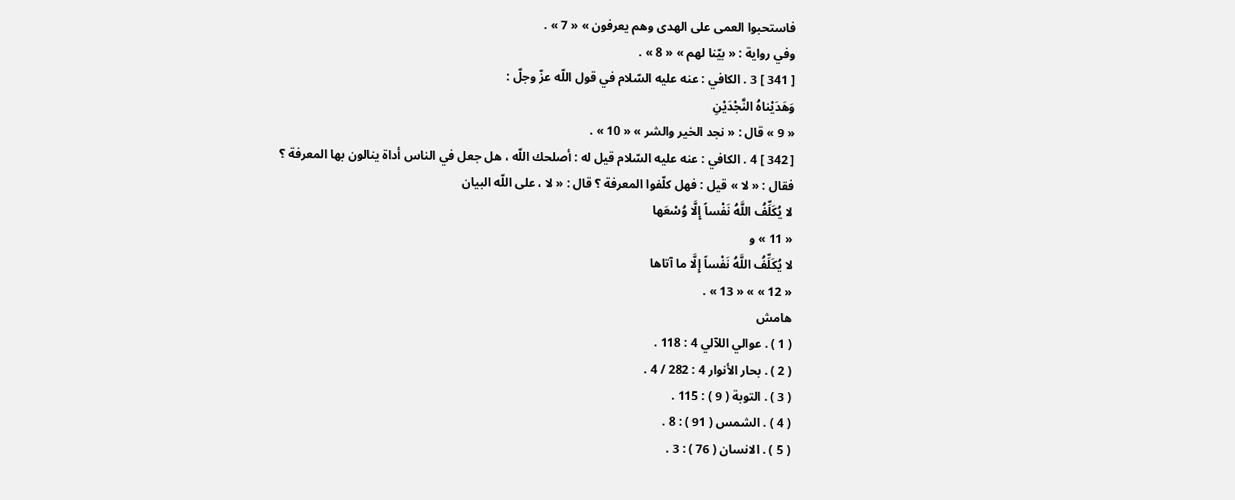فاستحبوا العمى على الهدى وهم يعرفون » « 7 » .
وفي رواية : « بيّنا لهم » « 8 » .
[ 341 ] 3 . الكافي : عنه عليه السّلام في قول اللّه عزّ وجلّ :
وَهَدَيْناهُ النَّجْدَيْنِ
« 9 » قال : « نجد الخير والشر » « 10 » .
[ 342 ] 4 . الكافي : عنه عليه السّلام قيل له : أصلحك اللّه ، هل جعل في الناس أداة ينالون بها المعرفة ؟ فقال : « لا » قيل : فهل كلّفوا المعرفة ؟ قال : « لا ، على اللّه البيان
لا يُكَلِّفُ اللَّهُ نَفْساً إِلَّا وُسْعَها
« 11 » و
لا يُكَلِّفُ اللَّهُ نَفْساً إِلَّا ما آتاها
« 12 » » « 13 » .
هامش
( 1 ) . عوالي اللآلي 4 : 118 .
( 2 ) . بحار الأنوار 4 : 282 / 4 .
( 3 ) . التوبة ( 9 ) : 115 .
( 4 ) . الشمس ( 91 ) : 8 .
( 5 ) . الانسان ( 76 ) : 3 .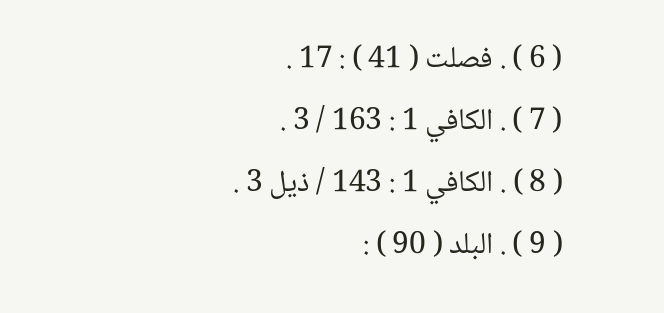( 6 ) . فصلت ( 41 ) : 17 .
( 7 ) . الكافي 1 : 163 / 3 .
( 8 ) . الكافي 1 : 143 / ذيل 3 .
( 9 ) . البلد ( 90 ) :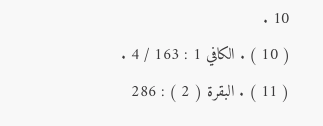10 .
( 10 ) . الكافي 1 : 163 / 4 .
( 11 ) . البقرة ( 2 ) : 286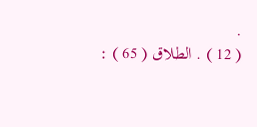.
( 12 ) . الطلاق ( 65 ) :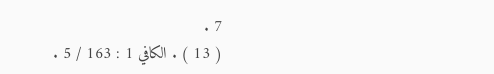7 .
( 13 ) . الكافي 1 : 163 / 5 .